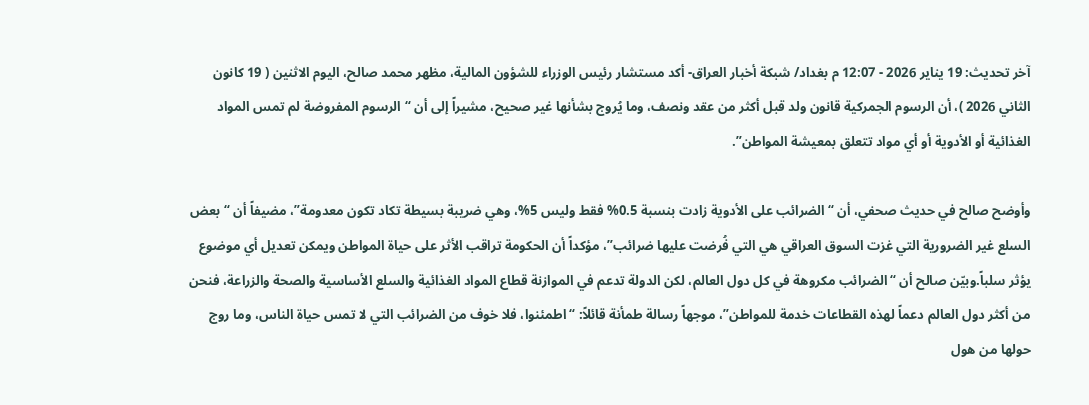آخر تحديث: 19 يناير 2026 - 12:07 م بغداد/ شبكة أخبار العراق- أكد مستشار رئيس الوزراء للشؤون المالية، مظهر محمد صالح، اليوم الاثنين ( 19 كانون الثاني 2026 )، أن الرسوم الجمركية قانون ولد قبل أكثر من عقد ونصف، وما يُروج بشأنها غير صحيح، مشيراً إلى أن “الرسوم المفروضة لم تمس المواد الغذائية أو الأدوية أو أي مواد تتعلق بمعيشة المواطن”.

وأوضح صالح في حديث صحفي، أن “الضرائب على الأدوية زادت بنسبة 0.5% فقط وليس 5%، وهي ضريبة بسيطة تكاد تكون معدومة”، مضيفاً أن “بعض السلع غير الضرورية التي غزت السوق العراقي هي التي فُرضت عليها ضرائب”، مؤكداً أن الحكومة تراقب الأثر على حياة المواطن ويمكن تعديل أي موضوع يؤثر سلباً.وبيّن صالح أن “الضرائب مكروهة في كل دول العالم، لكن الدولة تدعم في الموازنة قطاع المواد الغذائية والسلع الأساسية والصحة والزراعة، فنحن من أكثر دول العالم دعماً لهذه القطاعات خدمة للمواطن”، موجهاً رسالة طمأنة قائلاً: “اطمئنوا، فلا خوف من الضرائب التي لا تمس حياة الناس، وما روج حولها من هول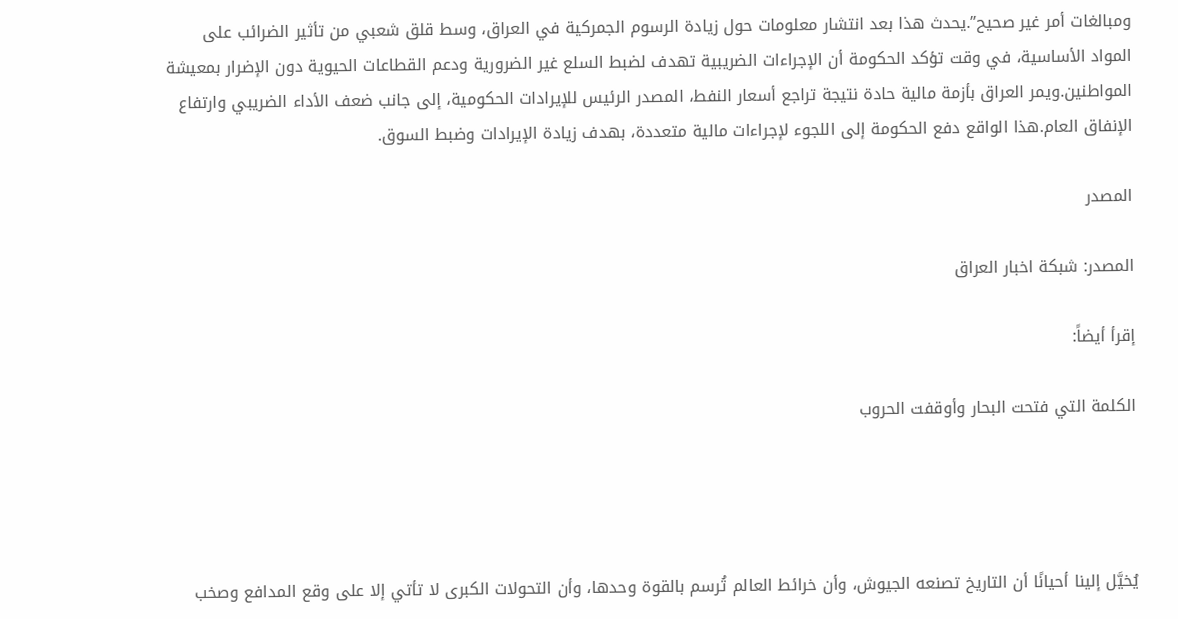ومبالغات أمر غير صحيح”.يحدث هذا بعد انتشار معلومات حول زيادة الرسوم الجمركية في العراق، وسط قلق شعبي من تأثير الضرائب على المواد الأساسية، في وقت تؤكد الحكومة أن الإجراءات الضريبية تهدف لضبط السلع غير الضرورية ودعم القطاعات الحيوية دون الإضرار بمعيشة المواطنين.ويمر العراق بأزمة مالية حادة نتيجة تراجع أسعار النفط، المصدر الرئيس للإيرادات الحكومية، إلى جانب ضعف الأداء الضريبي وارتفاع الإنفاق العام.هذا الواقع دفع الحكومة إلى اللجوء لإجراءات مالية متعددة، بهدف زيادة الإيرادات وضبط السوق.

المصدر

المصدر: شبكة اخبار العراق

إقرأ أيضاً:

الكلمة التي فتحت البحار وأوقفت الحروب




يُخيَّل إلينا أحيانًا أن التاريخ تصنعه الجيوش، وأن خرائط العالم تُرسم بالقوة وحدها، وأن التحولات الكبرى لا تأتي إلا على وقع المدافع وصخب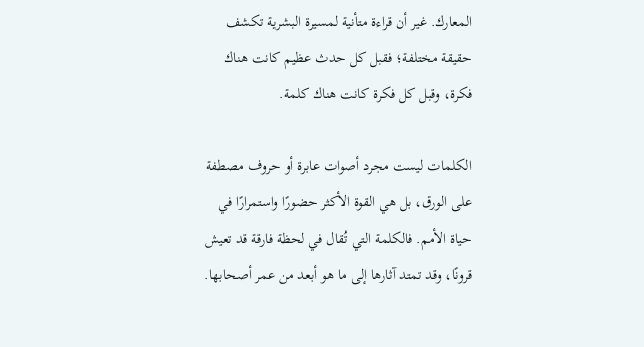المعارك. غير أن قراءة متأنية لمسيرة البشرية تكشف حقيقة مختلفة؛ فقبل كل حدث عظيم كانت هناك فكرة، وقبل كل فكرة كانت هناك كلمة.

الكلمات ليست مجرد أصوات عابرة أو حروف مصطفة على الورق، بل هي القوة الأكثر حضورًا واستمرارًا في حياة الأمم. فالكلمة التي تُقال في لحظة فارقة قد تعيش قرونًا، وقد تمتد آثارها إلى ما هو أبعد من عمر أصحابها.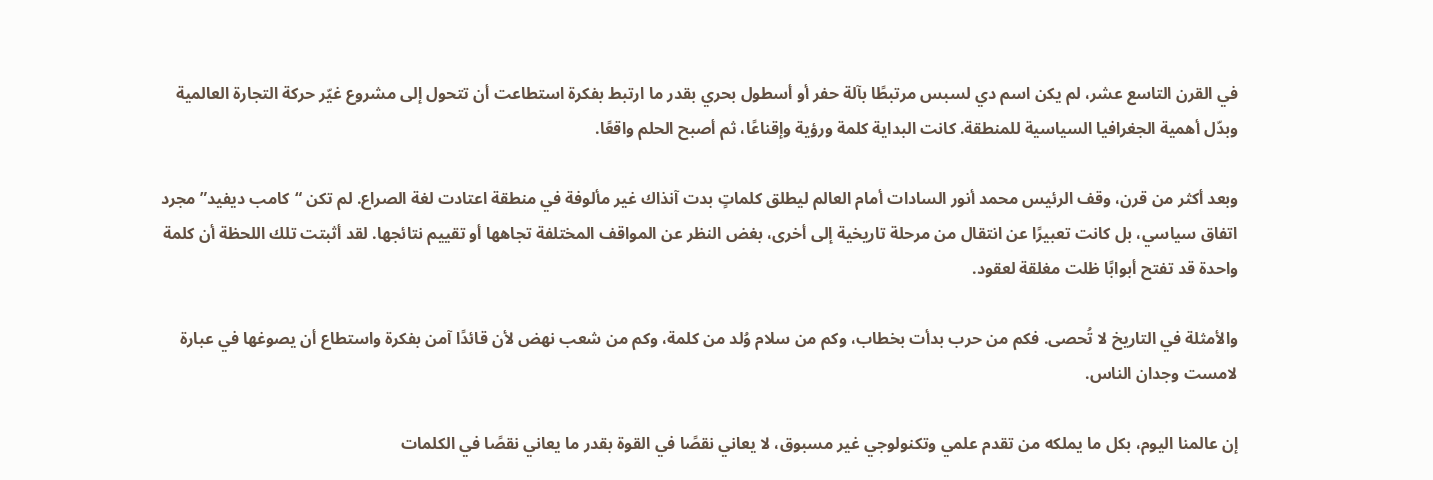في القرن التاسع عشر، لم يكن اسم دي لسبس مرتبطًا بآلة حفر أو أسطول بحري بقدر ما ارتبط بفكرة استطاعت أن تتحول إلى مشروع غيّر حركة التجارة العالمية وبدّل أهمية الجغرافيا السياسية للمنطقة. كانت البداية كلمة ورؤية وإقناعًا، ثم أصبح الحلم واقعًا.

وبعد أكثر من قرن، وقف الرئيس محمد أنور السادات أمام العالم ليطلق كلماتٍ بدت آنذاك غير مألوفة في منطقة اعتادت لغة الصراع. لم تكن “كامب ديفيد” مجرد اتفاق سياسي، بل كانت تعبيرًا عن انتقال من مرحلة تاريخية إلى أخرى، بغض النظر عن المواقف المختلفة تجاهها أو تقييم نتائجها. لقد أثبتت تلك اللحظة أن كلمة واحدة قد تفتح أبوابًا ظلت مغلقة لعقود.

والأمثلة في التاريخ لا تُحصى. فكم من حرب بدأت بخطاب، وكم من سلام وُلد من كلمة، وكم من شعب نهض لأن قائدًا آمن بفكرة واستطاع أن يصوغها في عبارة لامست وجدان الناس.

إن عالمنا اليوم، بكل ما يملكه من تقدم علمي وتكنولوجي غير مسبوق، لا يعاني نقصًا في القوة بقدر ما يعاني نقصًا في الكلمات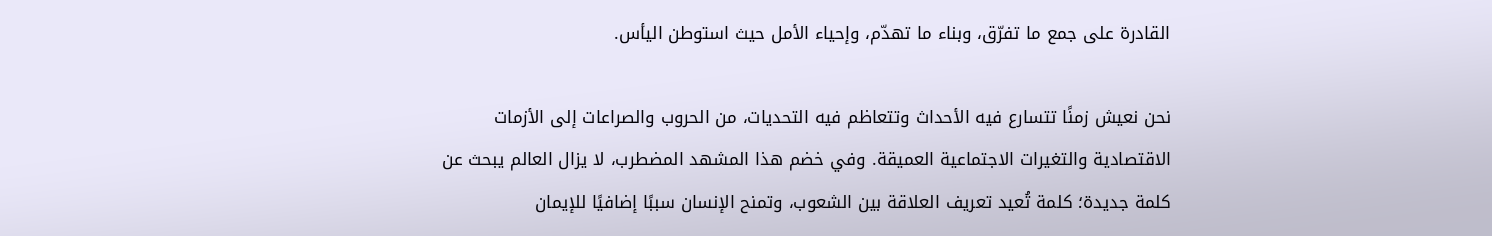القادرة على جمع ما تفرّق، وبناء ما تهدّم، وإحياء الأمل حيث استوطن اليأس.

نحن نعيش زمنًا تتسارع فيه الأحداث وتتعاظم فيه التحديات، من الحروب والصراعات إلى الأزمات الاقتصادية والتغيرات الاجتماعية العميقة. وفي خضم هذا المشهد المضطرب، لا يزال العالم يبحث عن كلمة جديدة؛ كلمة تُعيد تعريف العلاقة بين الشعوب، وتمنح الإنسان سببًا إضافيًا للإيمان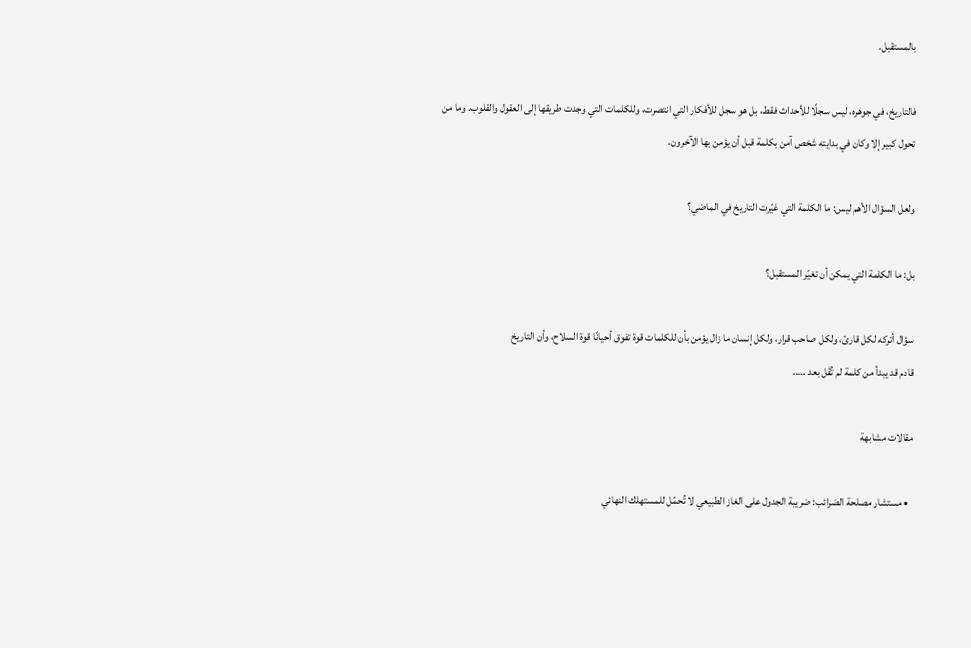بالمستقبل.

فالتاريخ، في جوهره، ليس سجلًا للأحداث فقط، بل هو سجل للأفكار التي انتصرت، وللكلمات التي وجدت طريقها إلى العقول والقلوب. وما من تحول كبير إلا وكان في بدايته شخص آمن بكلمة قبل أن يؤمن بها الآخرون.

ولعل السؤال الأهم ليس: ما الكلمة التي غيّرت التاريخ في الماضي؟

بل: ما الكلمة التي يمكن أن تغيّر المستقبل؟

سؤال أتركه لكل قارئ، ولكل صاحب قرار، ولكل إنسان ما زال يؤمن بأن للكلمات قوة تفوق أحيانًا قوة السلاح، وأن التاريخ
قادم قد يبدأ من كلمة لم تُقَل بعد …..

مقالات مشابهة

  • مستشار مصلحة الضرائب: ضريبة الجدول على الغاز الطبيعي لا تُحمّل للمستهلك النهائي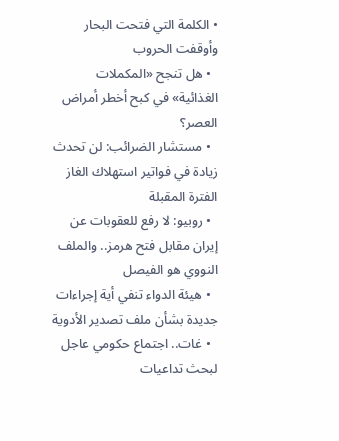• الكلمة التي فتحت البحار وأوقفت الحروب
  • هل تنجح «المكملات الغذائية» في كبح أخطر أمراض العصر؟
  • مستشار الضرائب: لن تحدث زيادة في فواتير استهلاك الغاز الفترة المقبلة
  • روبيو: لا رفع للعقوبات عن إيران مقابل فتح هرمز.. والملف النووي هو الفيصل
  • هيئة الدواء تنفي أية إجراءات جديدة بشأن ملف تصدير الأدوية
  • غات.. اجتماع حكومي عاجل لبحث تداعيات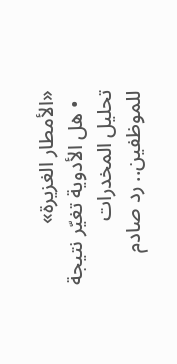«الأمطار الغزيرة»
  • هل الأدوية تغيّر نتيجة تحليل المخدرات للموظفين.. رد صادم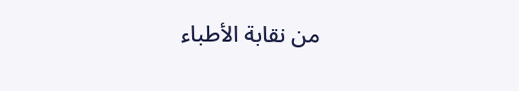من نقابة الأطباء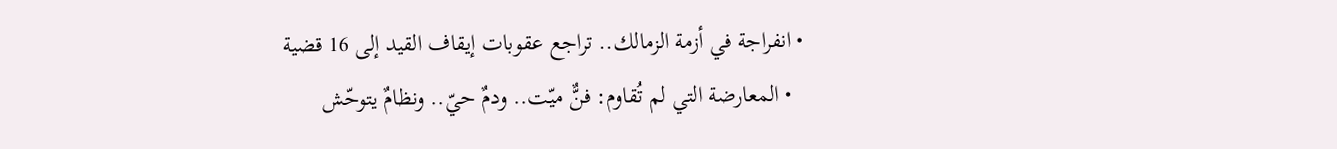• انفراجة في أزمة الزمالك.. تراجع عقوبات إيقاف القيد إلى 16 قضية
  • المعارضة التي لم تُقاوم: فنٌّ ميّت.. ودمٌ حيّ.. ونظامٌ يتوحّش